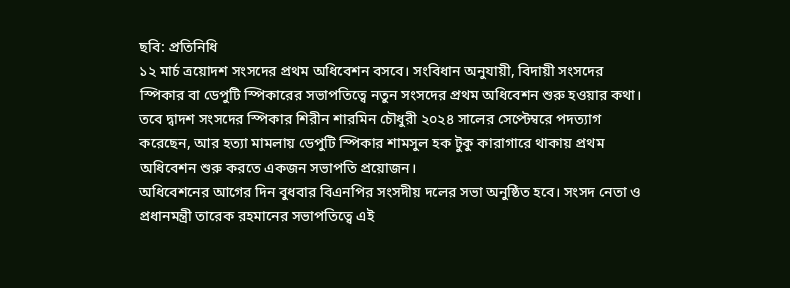ছবি: প্রতিনিধি
১২ মার্চ ত্রয়োদশ সংসদের প্রথম অধিবেশন বসবে। সংবিধান অনুযায়ী, বিদায়ী সংসদের স্পিকার বা ডেপুটি স্পিকারের সভাপতিত্বে নতুন সংসদের প্রথম অধিবেশন শুরু হওয়ার কথা। তবে দ্বাদশ সংসদের স্পিকার শিরীন শারমিন চৌধুরী ২০২৪ সালের সেপ্টেম্বরে পদত্যাগ করেছেন, আর হত্যা মামলায় ডেপুটি স্পিকার শামসুল হক টুকু কারাগারে থাকায় প্রথম অধিবেশন শুরু করতে একজন সভাপতি প্রয়োজন।
অধিবেশনের আগের দিন বুধবার বিএনপির সংসদীয় দলের সভা অনুষ্ঠিত হবে। সংসদ নেতা ও প্রধানমন্ত্রী তারেক রহমানের সভাপতিত্বে এই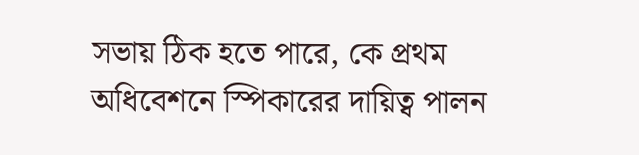সভায় ঠিক হতে পারে, কে প্রথম অধিবেশনে স্পিকারের দায়িত্ব পালন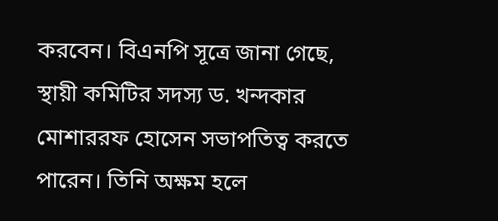করবেন। বিএনপি সূত্রে জানা গেছে, স্থায়ী কমিটির সদস্য ড. খন্দকার মোশাররফ হোসেন সভাপতিত্ব করতে পারেন। তিনি অক্ষম হলে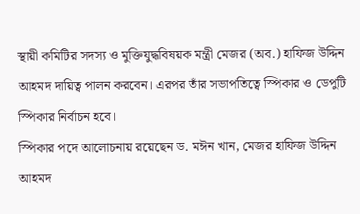স্থায়ী কমিটির সদস্য ও মুক্তিযুদ্ধবিষয়ক মন্ত্রী মেজর (অব.) হাফিজ উদ্দিন আহমদ দায়িত্ব পালন করবেন। এরপর তাঁর সভাপতিত্বে স্পিকার ও ডেপুটি স্পিকার নির্বাচন হবে।
স্পিকার পদে আলোচনায় রয়েছেন ড. মঈন খান, মেজর হাফিজ উদ্দিন আহমদ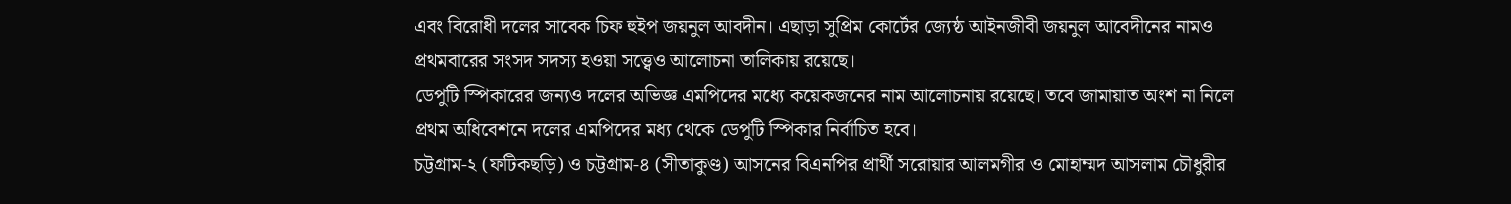এবং বিরোধী দলের সাবেক চিফ হুইপ জয়নুল আবদীন। এছাড়া সুপ্রিম কোর্টের জ্যেষ্ঠ আইনজীবী জয়নুল আবেদীনের নামও প্রথমবারের সংসদ সদস্য হওয়া সত্ত্বেও আলোচনা তালিকায় রয়েছে।
ডেপুটি স্পিকারের জন্যও দলের অভিজ্ঞ এমপিদের মধ্যে কয়েকজনের নাম আলোচনায় রয়েছে। তবে জামায়াত অংশ না নিলে প্রথম অধিবেশনে দলের এমপিদের মধ্য থেকে ডেপুটি স্পিকার নির্বাচিত হবে।
চট্টগ্রাম-২ (ফটিকছড়ি) ও চট্টগ্রাম-৪ (সীতাকুণ্ড) আসনের বিএনপির প্রার্থী সরোয়ার আলমগীর ও মোহাম্মদ আসলাম চৌধুরীর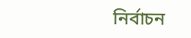নির্বাচন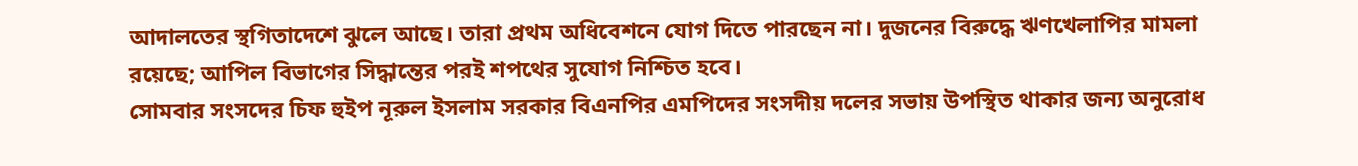আদালতের স্থগিতাদেশে ঝুলে আছে। তারা প্রথম অধিবেশনে যোগ দিতে পারছেন না। দুজনের বিরুদ্ধে ঋণখেলাপির মামলা রয়েছে; আপিল বিভাগের সিদ্ধান্তের পরই শপথের সুযোগ নিশ্চিত হবে।
সোমবার সংসদের চিফ হুইপ নূরুল ইসলাম সরকার বিএনপির এমপিদের সংসদীয় দলের সভায় উপস্থিত থাকার জন্য অনুরোধ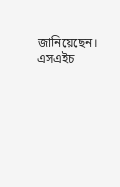জানিয়েছেন।
এসএইচ